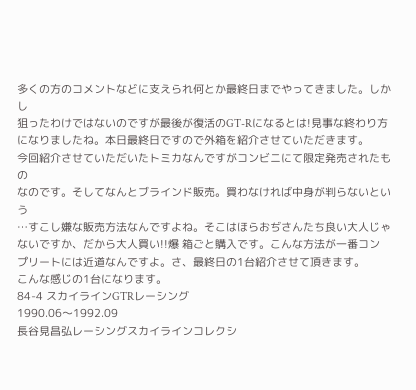多くの方のコメントなどに支えられ何とか最終日までやってきました。しかし
狙ったわけではないのですが最後が復活のGT-Rになるとは!見事な終わり方
になりましたね。本日最終日ですので外箱を紹介させていただきます。
今回紹介させていただいたトミカなんですがコンビニにて限定発売されたもの
なのです。そしてなんとブラインド販売。買わなければ中身が判らないという
…すこし嫌な販売方法なんですよね。そこはほらおぢさんたち良い大人じゃ
ないですか、だから大人買い!!爆 箱ごと購入です。こんな方法が一番コン
プリートには近道なんですよ。さ、最終日の1台紹介させて頂きます。
こんな感じの1台になります。
84-4 スカイラインGTRレーシング
1990.06〜1992.09
長谷見昌弘レーシングスカイラインコレクシ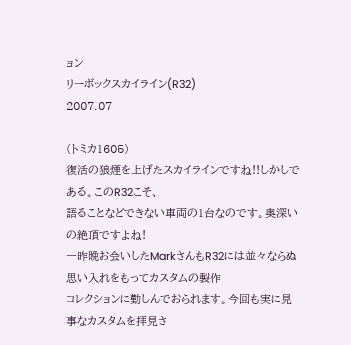ョン
リーボックスカイライン(R32)
2007.07

(トミカ1605)
復活の狼煙を上げたスカイラインですね!!しかしである。このR32こそ、
語ることなどできない車両の1台なのです。奥深いの絶頂ですよね!
一昨晩お会いしたMarkさんもR32には並々ならぬ思い入れをもってカスタムの製作
コレクションに勤しんでおられます。今回も実に見事なカスタムを拝見さ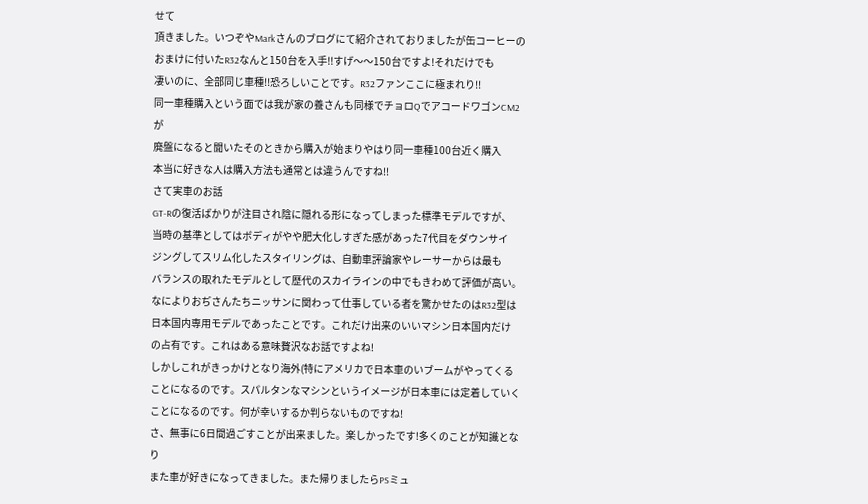せて
頂きました。いつぞやMarkさんのブログにて紹介されておりましたが缶コーヒーの
おまけに付いたR32なんと150台を入手!!すげ〜〜150台ですよ!それだけでも
凄いのに、全部同じ車種!!恐ろしいことです。R32ファンここに極まれり!!
同一車種購入という面では我が家の養さんも同様でチョロQでアコードワゴンCM2が
廃盤になると聞いたそのときから購入が始まりやはり同一車種100台近く購入
本当に好きな人は購入方法も通常とは違うんですね!!
さて実車のお話
GT-Rの復活ばかりが注目され陰に隠れる形になってしまった標準モデルですが、
当時の基準としてはボディがやや肥大化しすぎた感があった7代目をダウンサイ
ジングしてスリム化したスタイリングは、自動車評論家やレーサーからは最も
バランスの取れたモデルとして歴代のスカイラインの中でもきわめて評価が高い。
なによりおぢさんたちニッサンに関わって仕事している者を驚かせたのはR32型は
日本国内専用モデルであったことです。これだけ出来のいいマシン日本国内だけ
の占有です。これはある意味贅沢なお話ですよね!
しかしこれがきっかけとなり海外(特にアメリカで日本車のいブームがやってくる
ことになるのです。スパルタンなマシンというイメージが日本車には定着していく
ことになるのです。何が幸いするか判らないものですね!
さ、無事に6日間過ごすことが出来ました。楽しかったです!多くのことが知識となり
また車が好きになってきました。また帰りましたらPSミュ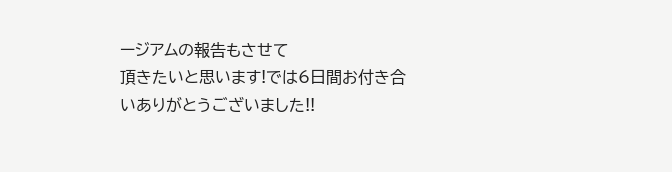ージアムの報告もさせて
頂きたいと思います!では6日間お付き合いありがとうございました!!